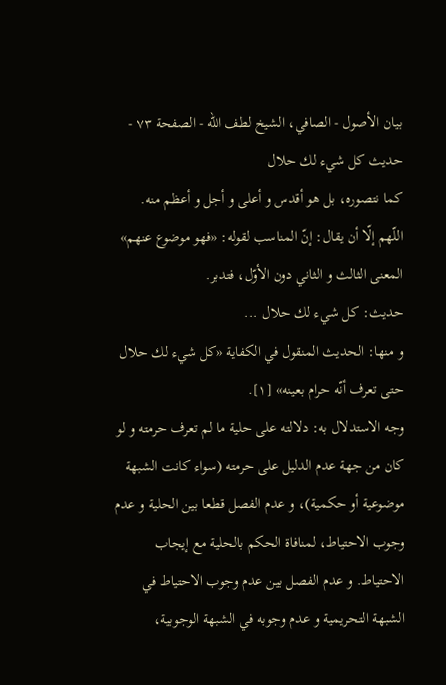بيان الأصول - الصافي، الشيخ لطف الله - الصفحة ٧٣ - حديث كل شيء لك حلال
كما نتصوره، بل هو أقدس و أعلى و أجل و أعظم منه.
اللّهم إلّا أن يقال: إنّ المناسب لقوله: «فهو موضوع عنهم» المعنى الثالث و الثاني دون الأوّل، فتدبر.
حديث: كل شيء لك حلال ...
و منها: الحديث المنقول في الكفاية «كل شيء لك حلال حتى تعرف أنّه حرام بعينه» [١].
وجه الاستدلال به: دلالته على حلية ما لم تعرف حرمته و لو كان من جهة عدم الدليل على حرمته (سواء كانت الشبهة موضوعية أو حكمية)، و عدم الفصل قطعا بين الحلية و عدم وجوب الاحتياط، لمنافاة الحكم بالحلية مع إيجاب الاحتياط. و عدم الفصل بين عدم وجوب الاحتياط في الشبهة التحريمية و عدم وجوبه في الشبهة الوجوبية،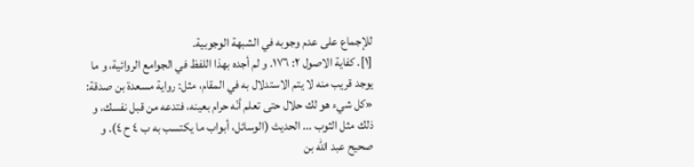للإجماع على عدم وجوبه في الشبهة الوجوبية.
[١]. كفاية الاصول ٢: ١٧٦. و لم أجده بهذا اللفظ في الجوامع الروائية، و ما يوجد قريب منه لا يتم الاستدلال به في المقام، مثل: رواية مسعدة بن صدقة: «كل شيء هو لك حلال حتى تعلم أنّه حرام بعينه، فتدعه من قبل نفسك، و ذلك مثل الثوب ... الحديث (الوسائل، أبواب ما يكتسب به ب ٤ ح ٤). و صحيح عبد اللّه بن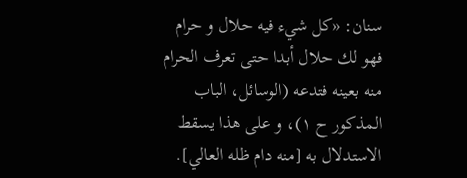سنان: «كل شيء فيه حلال و حرام فهو لك حلال أبدا حتى تعرف الحرام منه بعينه فتدعه (الوسائل، الباب المذكور ح ١)، و على هذا يسقط الاستدلال به [منه دام ظله العالي].